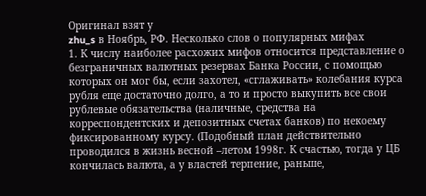Оригинал взят у
zhu_s в Ноябрь, РФ. Несколько слов о популярных мифах
1. К числу наиболее расхожих мифов относится представление о безграничных валютных резервах Банка России, с помощью которых он мог бы, если захотел, «сглаживать» колебания курса рубля еще достаточно долго, а то и просто выкупить все свои рублевые обязательства (наличные, средства на корреспондентских и депозитных счетах банков) по некоему фиксированному курсу. (Подобный план действительно проводился в жизнь весной –летом 1998г. К счастью, тогда у ЦБ кончилась валюта, а у властей терпение, раньше,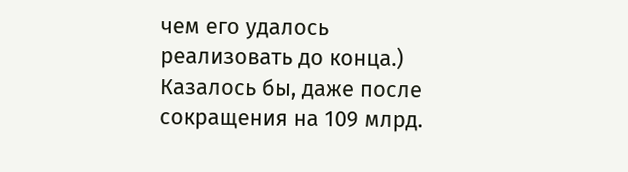чем его удалось реализовать до конца.) Казалось бы, даже после сокращения на 109 млрд.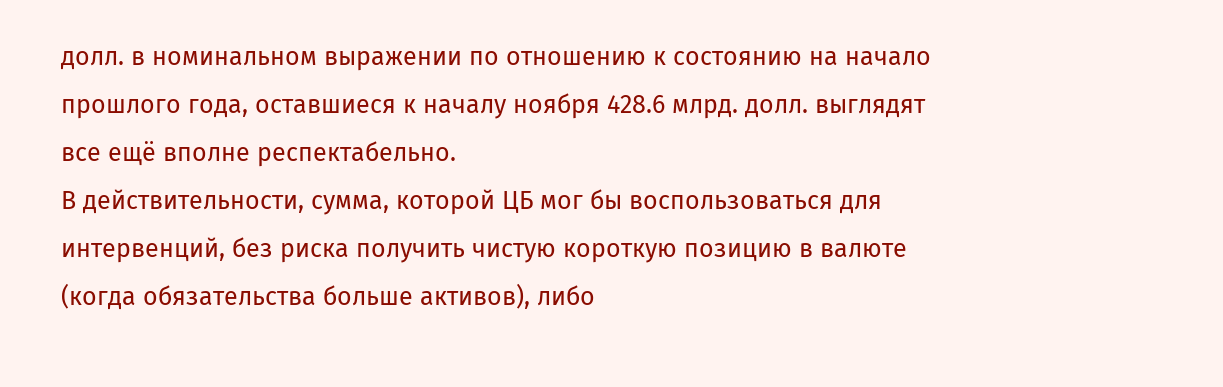долл. в номинальном выражении по отношению к состоянию на начало прошлого года, оставшиеся к началу ноября 428.6 млрд. долл. выглядят все ещё вполне респектабельно.
В действительности, сумма, которой ЦБ мог бы воспользоваться для интервенций, без риска получить чистую короткую позицию в валюте (когда обязательства больше активов), либо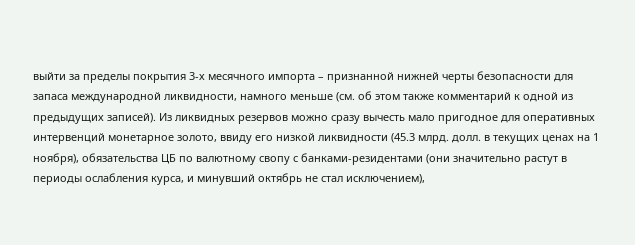выйти за пределы покрытия 3-х месячного импорта – признанной нижней черты безопасности для запаса международной ликвидности, намного меньше (см. об этом также комментарий к одной из предыдущих записей). Из ликвидных резервов можно сразу вычесть мало пригодное для оперативных интервенций монетарное золото, ввиду его низкой ликвидности (45.3 млрд. долл. в текущих ценах на 1 ноября), обязательства ЦБ по валютному свопу с банками-резидентами (они значительно растут в периоды ослабления курса, и минувший октябрь не стал исключением),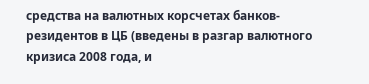средства на валютных корсчетах банков-резидентов в ЦБ (введены в разгар валютного кризиса 2008 года, и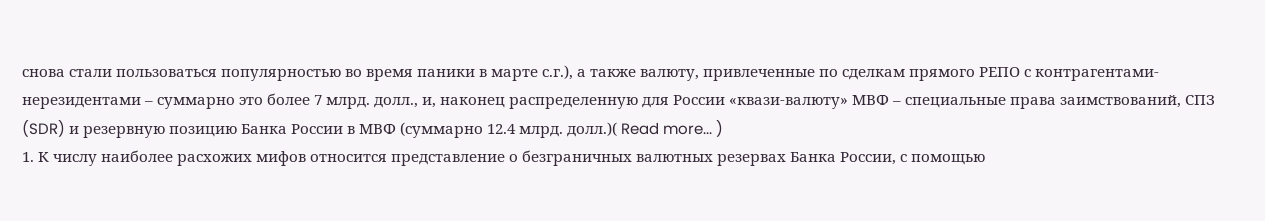снова стали пользоваться популярностью во время паники в марте с.г.), а также валюту, привлеченные по сделкам прямого РЕПО с контрагентами-нерезидентами – суммарно это более 7 млрд. долл., и, наконец распределенную для России «квази-валюту» МВФ – специальные права заимствований, СПЗ (SDR) и резервную позицию Банка России в МВФ (суммарно 12.4 млрд. долл.)( Read more... )
1. К числу наиболее расхожих мифов относится представление о безграничных валютных резервах Банка России, с помощью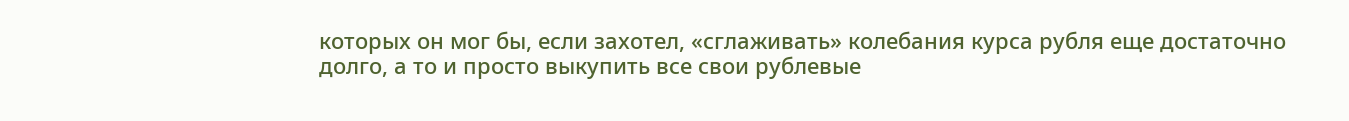которых он мог бы, если захотел, «сглаживать» колебания курса рубля еще достаточно долго, а то и просто выкупить все свои рублевые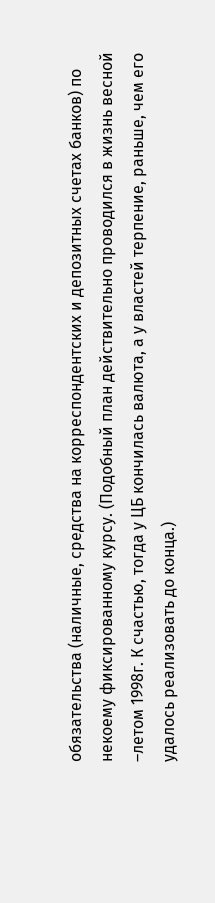обязательства (наличные, средства на корреспондентских и депозитных счетах банков) по некоему фиксированному курсу. (Подобный план действительно проводился в жизнь весной –летом 1998г. К счастью, тогда у ЦБ кончилась валюта, а у властей терпение, раньше, чем его удалось реализовать до конца.)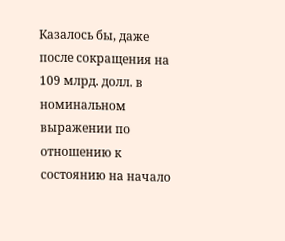Казалось бы, даже после сокращения на 109 млрд. долл. в номинальном выражении по отношению к состоянию на начало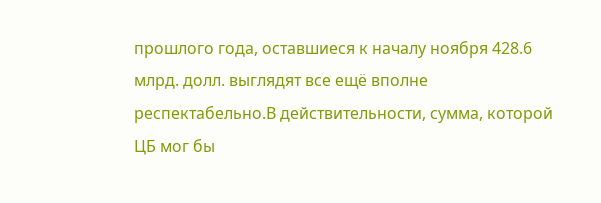прошлого года, оставшиеся к началу ноября 428.6 млрд. долл. выглядят все ещё вполне респектабельно.В действительности, сумма, которой ЦБ мог бы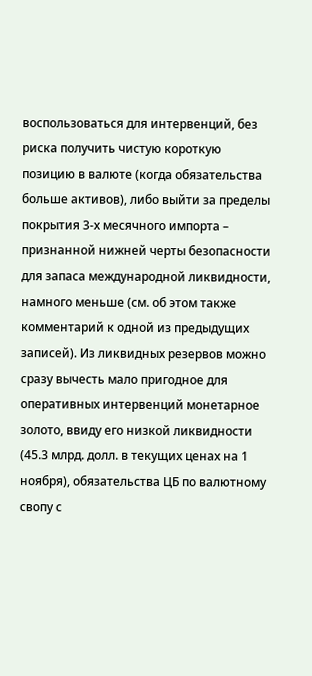воспользоваться для интервенций, без риска получить чистую короткую позицию в валюте (когда обязательства больше активов), либо выйти за пределы покрытия 3-х месячного импорта – признанной нижней черты безопасности для запаса международной ликвидности, намного меньше (см. об этом также комментарий к одной из предыдущих записей). Из ликвидных резервов можно сразу вычесть мало пригодное для оперативных интервенций монетарное золото, ввиду его низкой ликвидности (45.3 млрд. долл. в текущих ценах на 1 ноября), обязательства ЦБ по валютному свопу с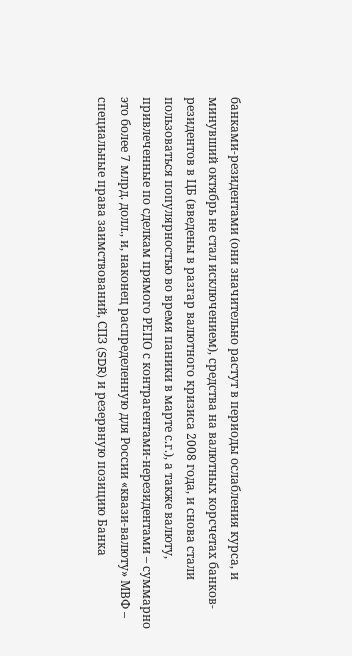банками-резидентами (они значительно растут в периоды ослабления курса, и минувший октябрь не стал исключением), средства на валютных корсчетах банков-резидентов в ЦБ (введены в разгар валютного кризиса 2008 года, и снова стали пользоваться популярностью во время паники в марте с.г.), а также валюту, привлеченные по сделкам прямого РЕПО с контрагентами-нерезидентами – суммарно это более 7 млрд. долл., и, наконец распределенную для России «квази-валюту» МВФ – специальные права заимствований, СПЗ (SDR) и резервную позицию Банка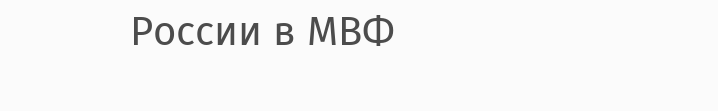России в МВФ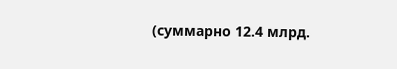(суммарно 12.4 млрд.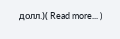долл.)( Read more... )